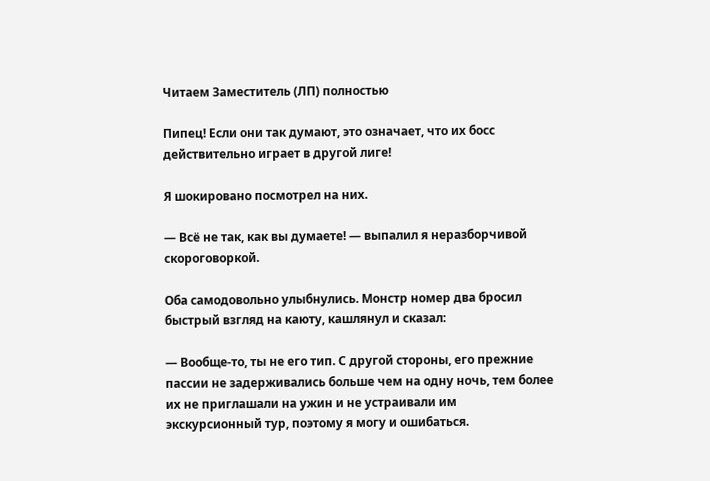Читаем Заместитель (ЛП) полностью

Пипец! Если они так думают, это означает, что их босс действительно играет в другой лиге!

Я шокировано посмотрел на них.

— Всё не так, как вы думаете! — выпалил я неразборчивой скороговоркой.

Оба самодовольно улыбнулись. Монстр номер два бросил быстрый взгляд на каюту, кашлянул и сказал:

— Вообще-то, ты не его тип. С другой стороны, его прежние пассии не задерживались больше чем на одну ночь, тем более их не приглашали на ужин и не устраивали им экскурсионный тур, поэтому я могу и ошибаться.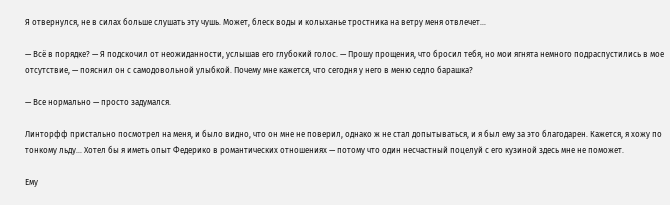Я отвернулся, не в силах больше слушать эту чушь. Может, блеск воды и колыханье тростника на ветру меня отвлечет…

— Всё в порядке? — Я подскочил от неожиданности, услышав его глубокий голос. — Прошу прощения, что бросил тебя, но мои ягнята немного подраспустились в мое отсутствие, — пояснил он с самодовольной улыбкой. Почему мне кажется, что сегодня у него в меню седло барашка?

— Все нормально — просто задумался.

Линторфф пристально посмотрел на меня, и было видно, что он мне не поверил, однако ж не стал допытываться, и я был ему за это благодарен. Кажется, я хожу по тонкому льду… Хотел бы я иметь опыт Федерико в романтических отношениях — потому что один несчастный поцелуй с его кузиной здесь мне не поможет.

Ему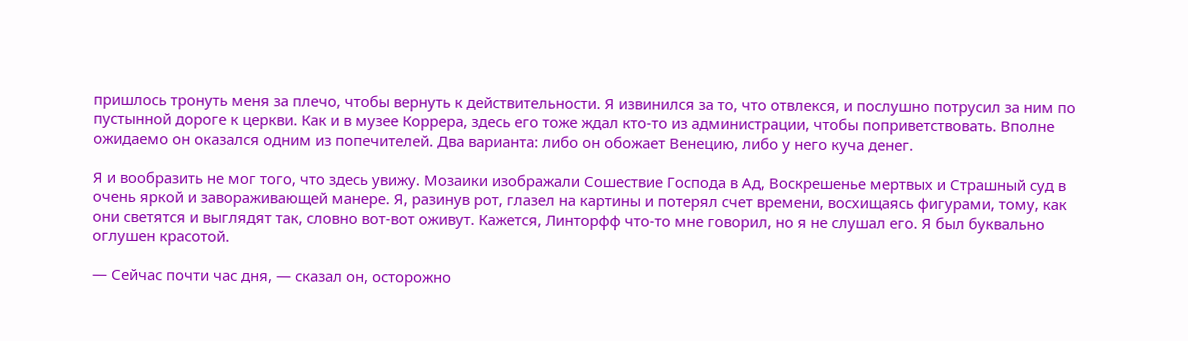пришлось тронуть меня за плечо, чтобы вернуть к действительности. Я извинился за то, что отвлекся, и послушно потрусил за ним по пустынной дороге к церкви. Как и в музее Коррера, здесь его тоже ждал кто-то из администрации, чтобы поприветствовать. Вполне ожидаемо он оказался одним из попечителей. Два варианта: либо он обожает Венецию, либо у него куча денег.

Я и вообразить не мог того, что здесь увижу. Мозаики изображали Сошествие Господа в Ад, Воскрешенье мертвых и Страшный суд в очень яркой и завораживающей манере. Я, разинув рот, глазел на картины и потерял счет времени, восхищаясь фигурами, тому, как они светятся и выглядят так, словно вот-вот оживут. Кажется, Линторфф что-то мне говорил, но я не слушал его. Я был буквально оглушен красотой.

— Сейчас почти час дня, — сказал он, осторожно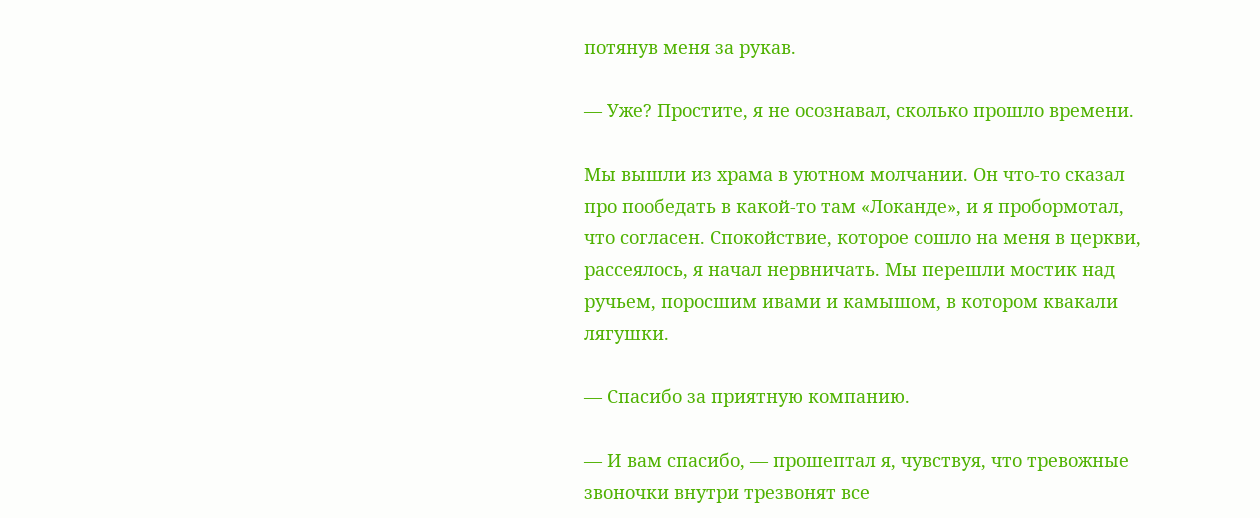потянув меня за рукав.

— Уже? Простите, я не осознавал, сколько прошло времени.

Мы вышли из храма в уютном молчании. Он что-то сказал про пообедать в какой-то там «Локанде», и я пробормотал, что согласен. Спокойствие, которое сошло на меня в церкви, рассеялось, я начал нервничать. Мы перешли мостик над ручьем, поросшим ивами и камышом, в котором квакали лягушки.

— Спасибо за приятную компанию.

— И вам спасибо, — прошептал я, чувствуя, что тревожные звоночки внутри трезвонят все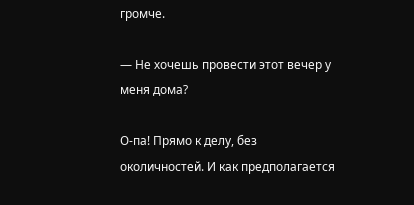громче.

— Не хочешь провести этот вечер у меня дома?

О-па! Прямо к делу, без околичностей. И как предполагается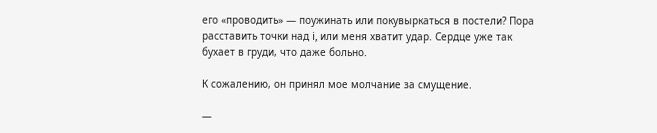его «проводить» — поужинать или покувыркаться в постели? Пора расставить точки над i, или меня хватит удар. Сердце уже так бухает в груди, что даже больно.

К сожалению, он принял мое молчание за смущение.

—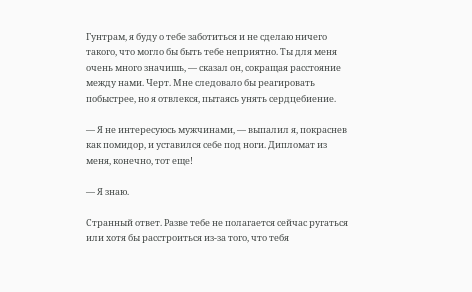Гунтрам, я буду о тебе заботиться и не сделаю ничего такого, что могло бы быть тебе неприятно. Ты для меня очень много значишь, — сказал он, сокращая расстояние между нами. Черт. Мне следовало бы реагировать побыстрее, но я отвлекся, пытаясь унять сердцебиение.

— Я не интересуюсь мужчинами, — выпалил я, покраснев как помидор, и уставился себе под ноги. Дипломат из меня, конечно, тот еще!

— Я знаю.

Странный ответ. Разве тебе не полагается сейчас ругаться или хотя бы расстроиться из-за того, что тебя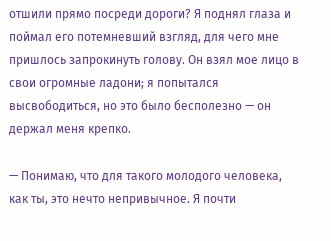отшили прямо посреди дороги? Я поднял глаза и поймал его потемневший взгляд, для чего мне пришлось запрокинуть голову. Он взял мое лицо в свои огромные ладони; я попытался высвободиться, но это было бесполезно — он держал меня крепко.

— Понимаю, что для такого молодого человека, как ты, это нечто непривычное. Я почти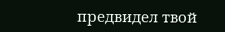предвидел твой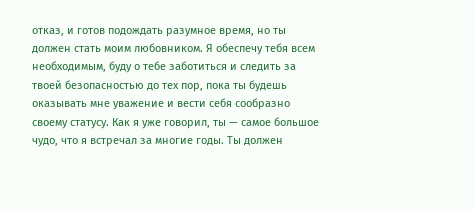отказ, и готов подождать разумное время, но ты должен стать моим любовником. Я обеспечу тебя всем необходимым, буду о тебе заботиться и следить за твоей безопасностью до тех пор, пока ты будешь оказывать мне уважение и вести себя сообразно своему статусу. Как я уже говорил, ты — самое большое чудо, что я встречал за многие годы. Ты должен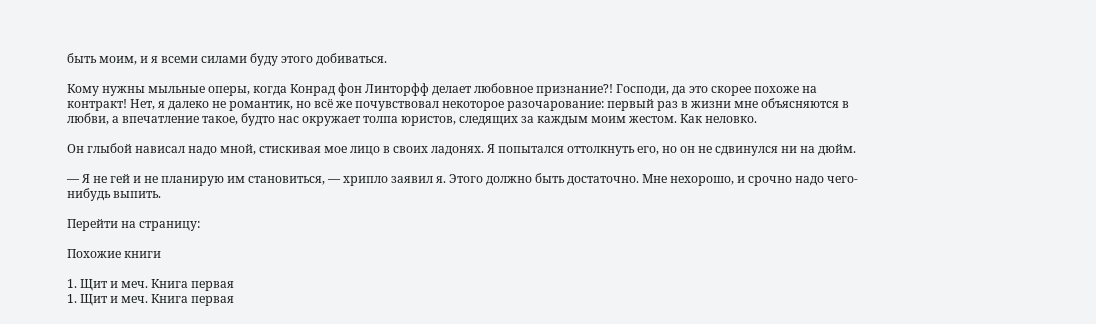быть моим, и я всеми силами буду этого добиваться.

Кому нужны мыльные оперы, когда Конрад фон Линторфф делает любовное признание?! Господи, да это скорее похоже на контракт! Нет, я далеко не романтик, но всё же почувствовал некоторое разочарование: первый раз в жизни мне объясняются в любви, а впечатление такое, будто нас окружает толпа юристов, следящих за каждым моим жестом. Как неловко.

Он глыбой нависал надо мной, стискивая мое лицо в своих ладонях. Я попытался оттолкнуть его, но он не сдвинулся ни на дюйм.

— Я не гей и не планирую им становиться, — хрипло заявил я. Этого должно быть достаточно. Мне нехорошо, и срочно надо чего-нибудь выпить.

Перейти на страницу:

Похожие книги

1. Щит и меч. Книга первая
1. Щит и меч. Книга первая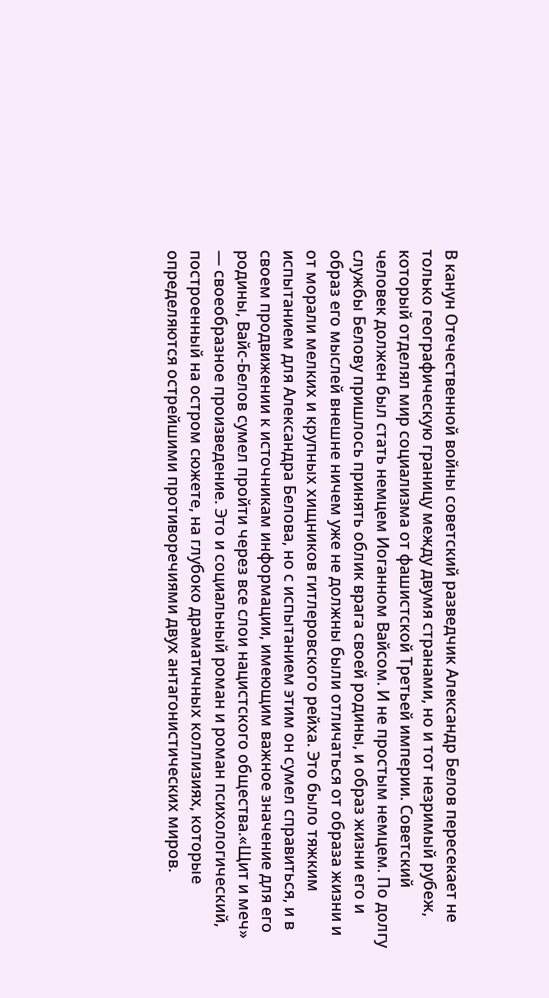В канун Отечественной войны советский разведчик Александр Белов пересекает не только географическую границу между двумя странами, но и тот незримый рубеж, который отделял мир социализма от фашистской Третьей империи. Советский человек должен был стать немцем Иоганном Вайсом. И не простым немцем. По долгу службы Белову пришлось принять облик врага своей родины, и образ жизни его и образ его мыслей внешне ничем уже не должны были отличаться от образа жизни и от морали мелких и крупных хищников гитлеровского рейха. Это было тяжким испытанием для Александра Белова, но с испытанием этим он сумел справиться, и в своем продвижении к источникам информации, имеющим важное значение для его родины, Вайс-Белов сумел пройти через все слои нацистского общества.«Щит и меч» — своеобразное произведение. Это и социальный роман и роман психологический, построенный на остром сюжете, на глубоко драматичных коллизиях, которые определяются острейшими противоречиями двух антагонистических миров.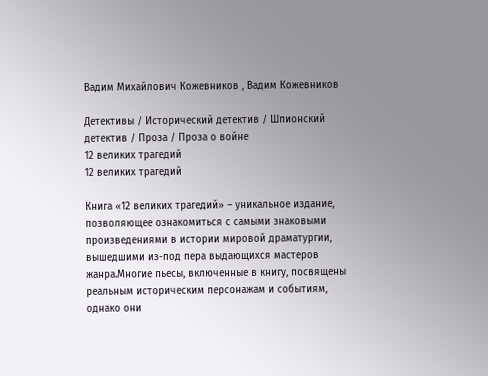Вадим Михайлович Кожевников , Вадим Кожевников

Детективы / Исторический детектив / Шпионский детектив / Проза / Проза о войне
12 великих трагедий
12 великих трагедий

Книга «12 великих трагедий» – уникальное издание, позволяющее ознакомиться с самыми знаковыми произведениями в истории мировой драматургии, вышедшими из-под пера выдающихся мастеров жанра.Многие пьесы, включенные в книгу, посвящены реальным историческим персонажам и событиям, однако они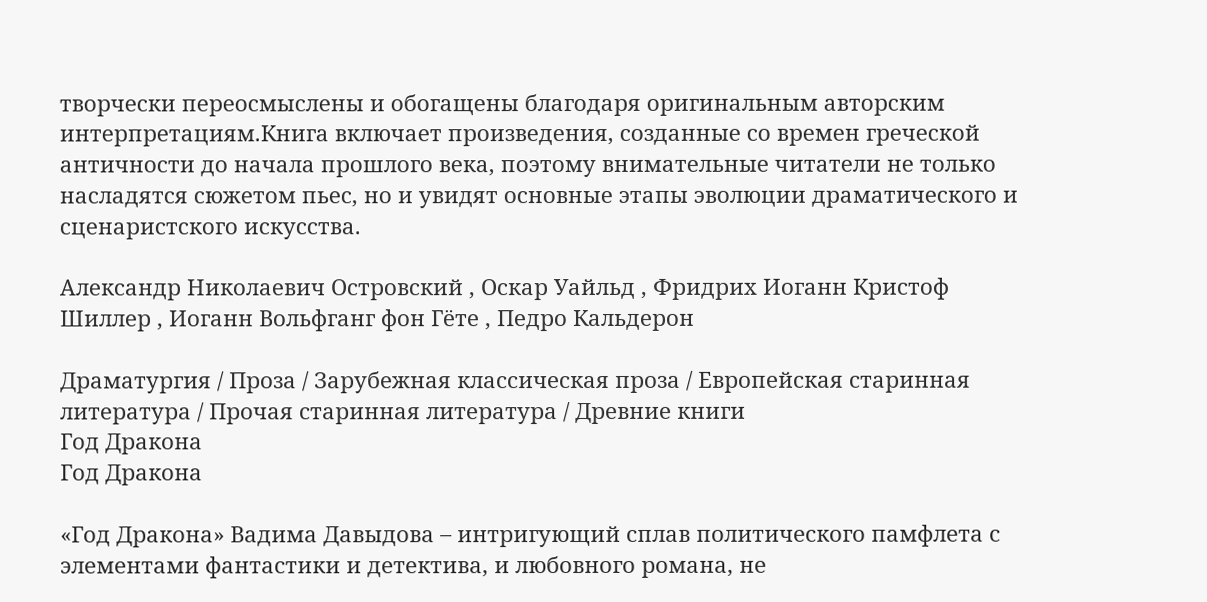творчески переосмыслены и обогащены благодаря оригинальным авторским интерпретациям.Книга включает произведения, созданные со времен греческой античности до начала прошлого века, поэтому внимательные читатели не только насладятся сюжетом пьес, но и увидят основные этапы эволюции драматического и сценаристского искусства.

Александр Николаевич Островский , Оскар Уайльд , Фридрих Иоганн Кристоф Шиллер , Иоганн Вольфганг фон Гёте , Педро Кальдерон

Драматургия / Проза / Зарубежная классическая проза / Европейская старинная литература / Прочая старинная литература / Древние книги
Год Дракона
Год Дракона

«Год Дракона» Вадима Давыдова – интригующий сплав политического памфлета с элементами фантастики и детектива, и любовного романа, не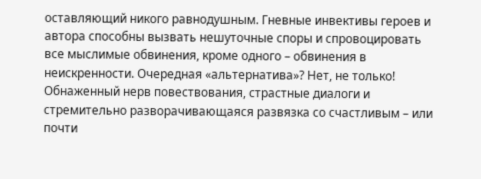оставляющий никого равнодушным. Гневные инвективы героев и автора способны вызвать нешуточные споры и спровоцировать все мыслимые обвинения, кроме одного – обвинения в неискренности. Очередная «альтернатива»? Нет, не только! Обнаженный нерв повествования, страстные диалоги и стремительно разворачивающаяся развязка со счастливым – или почти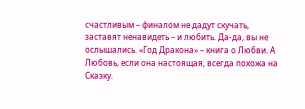счастливым – финалом не дадут скучать, заставят ненавидеть – и любить. Да-да, вы не ослышались. «Год Дракона» – книга о Любви. А Любовь, если она настоящая, всегда похожа на Сказку.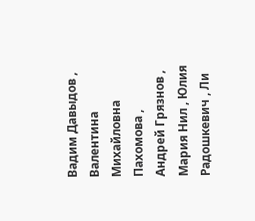Вадим Давыдов , Валентина Михайловна Пахомова , Андрей Грязнов , Мария Нил , Юлия Радошкевич , Ли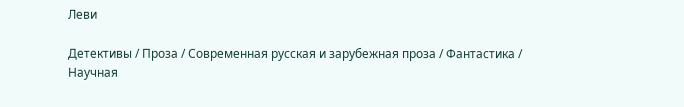Леви

Детективы / Проза / Современная русская и зарубежная проза / Фантастика / Научная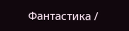Фантастика /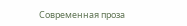Современная проза